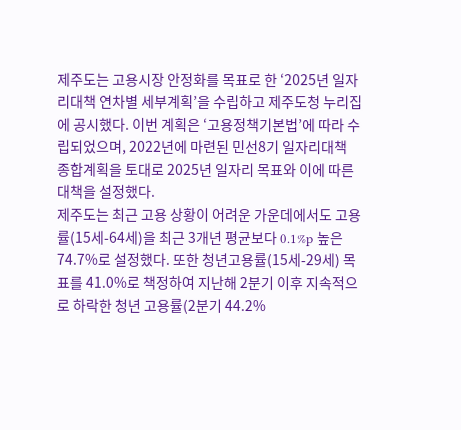제주도는 고용시장 안정화를 목표로 한 ‘2025년 일자리대책 연차별 세부계획’을 수립하고 제주도청 누리집에 공시했다. 이번 계획은 ‘고용정책기본법’에 따라 수립되었으며, 2022년에 마련된 민선8기 일자리대책 종합계획을 토대로 2025년 일자리 목표와 이에 따른 대책을 설정했다.
제주도는 최근 고용 상황이 어려운 가운데에서도 고용률(15세-64세)을 최근 3개년 평균보다 0.1%p 높은 74.7%로 설정했다. 또한 청년고용률(15세-29세) 목표를 41.0%로 책정하여 지난해 2분기 이후 지속적으로 하락한 청년 고용률(2분기 44.2%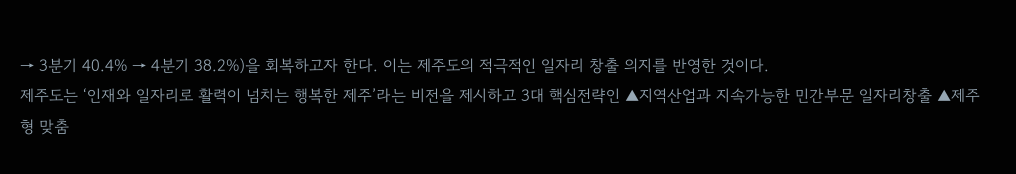→ 3분기 40.4% → 4분기 38.2%)을 회복하고자 한다. 이는 제주도의 적극적인 일자리 창출 의지를 반영한 것이다.
제주도는 ‘인재와 일자리로 활력이 넘치는 행복한 제주’라는 비전을 제시하고 3대 핵심전략인 ▲지역산업과 지속가능한 민간부문 일자리창출 ▲제주형 맞춤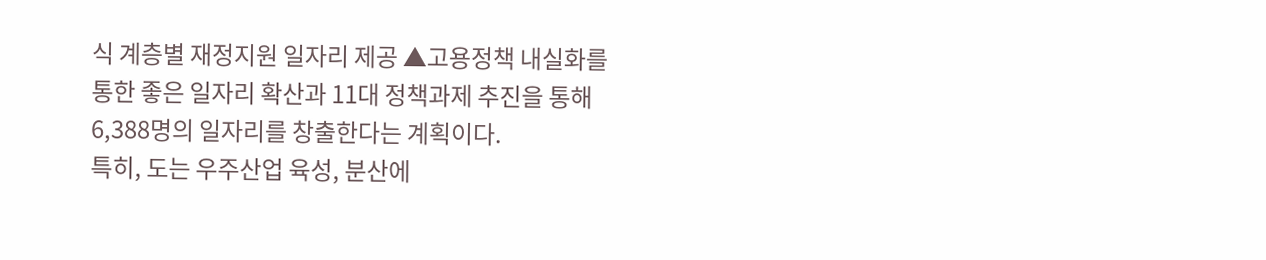식 계층별 재정지원 일자리 제공 ▲고용정책 내실화를 통한 좋은 일자리 확산과 11대 정책과제 추진을 통해 6,388명의 일자리를 창출한다는 계획이다.
특히, 도는 우주산업 육성, 분산에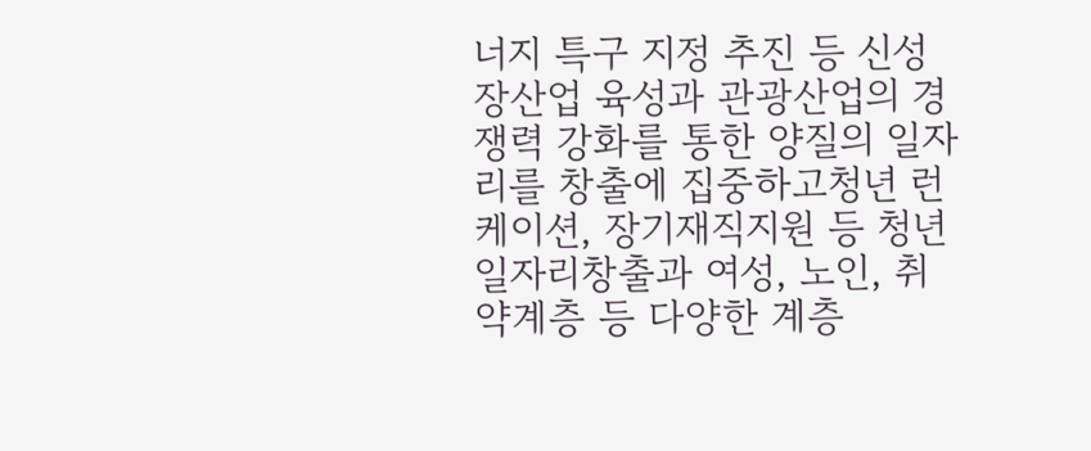너지 특구 지정 추진 등 신성장산업 육성과 관광산업의 경쟁력 강화를 통한 양질의 일자리를 창출에 집중하고청년 런케이션, 장기재직지원 등 청년 일자리창출과 여성, 노인, 취약계층 등 다양한 계층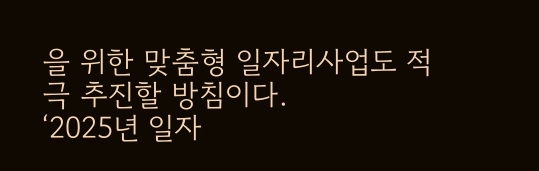을 위한 맞춤형 일자리사업도 적극 추진할 방침이다.
‘2025년 일자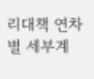리대책 연차별 세부계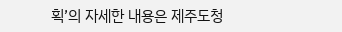획’의 자세한 내용은 제주도청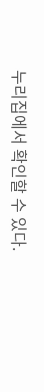누리집에서 확인할 수 있다.